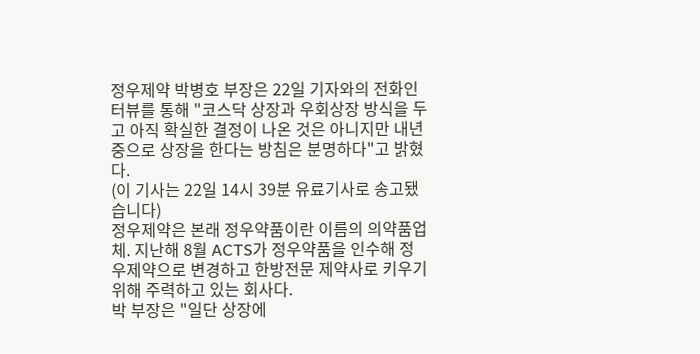정우제약 박병호 부장은 22일 기자와의 전화인터뷰를 통해 "코스닥 상장과 우회상장 방식을 두고 아직 확실한 결정이 나온 것은 아니지만 내년 중으로 상장을 한다는 방침은 분명하다"고 밝혔다.
(이 기사는 22일 14시 39분 유료기사로 송고됐습니다)
정우제약은 본래 정우약품이란 이름의 의약품업체. 지난해 8월 ACTS가 정우약품을 인수해 정우제약으로 변경하고 한방전문 제약사로 키우기 위해 주력하고 있는 회사다.
박 부장은 "일단 상장에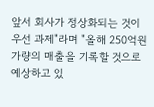앞서 회사가 정상화되는 것이 우선 과제"라며 "올해 250억원 가량의 매출을 기록할 것으로 예상하고 있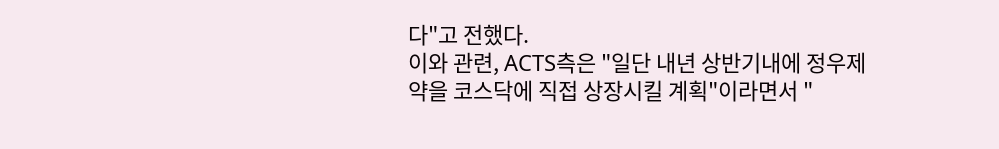다"고 전했다.
이와 관련, ACTS측은 "일단 내년 상반기내에 정우제약을 코스닥에 직접 상장시킬 계획"이라면서 "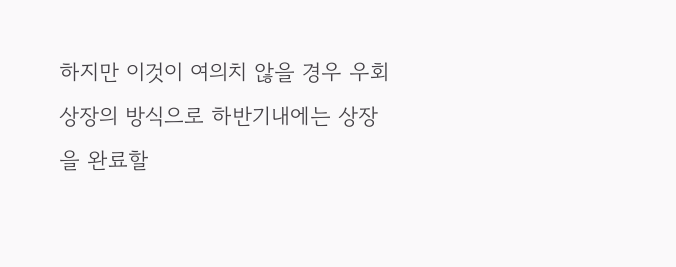하지만 이것이 여의치 않을 경우 우회상장의 방식으로 하반기내에는 상장을 완료할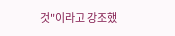것"이라고 강조했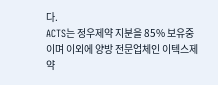다.
ACTS는 정우제약 지분을 85% 보유중이며 이외에 양방 전문업체인 이텍스제약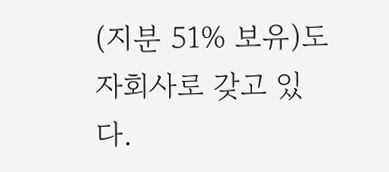(지분 51% 보유)도 자회사로 갖고 있다.